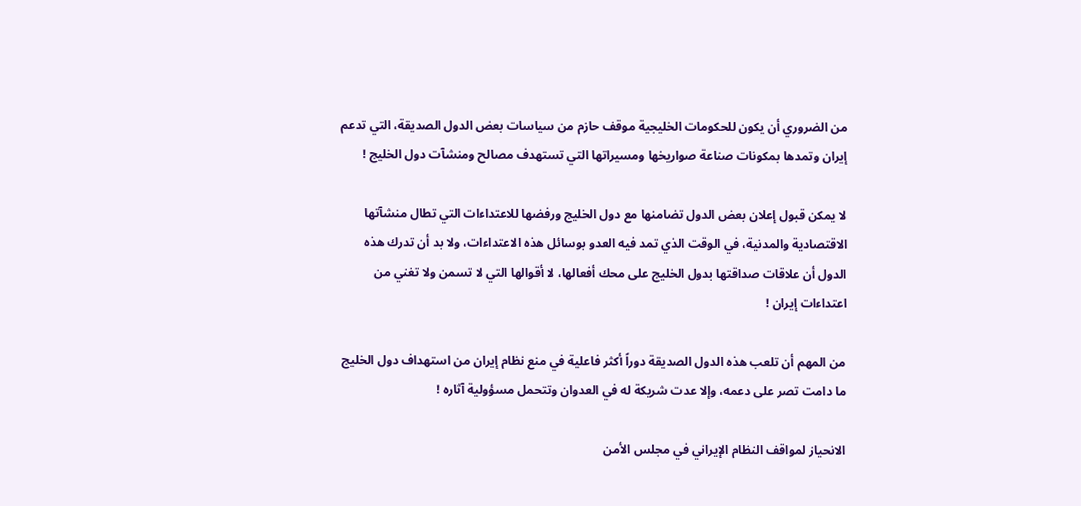من الضروري أن يكون للحكومات الخليجية موقف حازم من سياسات بعض الدول الصديقة، التي تدعم إيران وتمدها بمكونات صناعة صواريخها ومسيراتها التي تستهدف مصالح ومنشآت دول الخليج !

لا يمكن قبول إعلان بعض الدول تضامنها مع دول الخليج ورفضها للاعتداءات التي تطال منشآتها الاقتصادية والمدنية، في الوقت الذي تمد فيه العدو بوسائل هذه الاعتداءات، ولا بد أن تدرك هذه الدول أن علاقات صداقتها بدول الخليج على محك أفعالها، لا أقوالها التي لا تسمن ولا تغني من اعتداءات إيران !

من المهم أن تلعب هذه الدول الصديقة دوراً أكثر فاعلية في منع نظام إيران من استهداف دول الخليج ما دامت تصر على دعمه، وإلا عدت شريكة له في العدوان وتتحمل مسؤولية آثاره !

الانحياز لمواقف النظام الإيراني في مجلس الأمن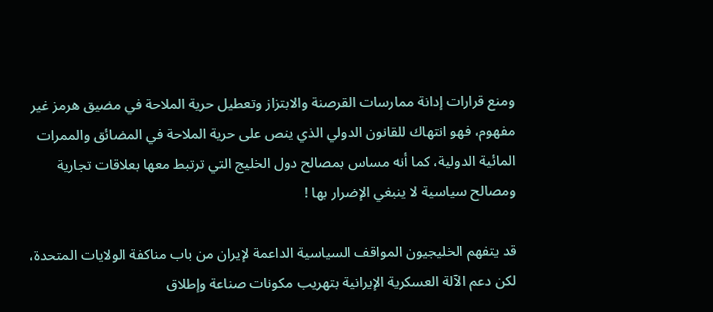ومنع قرارات إدانة ممارسات القرصنة والابتزاز وتعطيل حرية الملاحة في مضيق هرمز غير مفهوم، فهو انتهاك للقانون الدولي الذي ينص على حرية الملاحة في المضائق والممرات المائية الدولية، كما أنه مساس بمصالح دول الخليج التي ترتبط معها بعلاقات تجارية ومصالح سياسية لا ينبغي الإضرار بها !

قد يتفهم الخليجيون المواقف السياسية الداعمة لإيران من باب مناكفة الولايات المتحدة، لكن دعم الآلة العسكرية الإيرانية بتهريب مكونات صناعة وإطلاق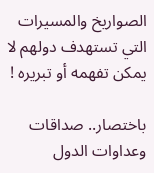الصواريخ والمسيرات التي تستهدف دولهم لا يمكن تفهمه أو تبريره !

باختصار.. صداقات وعداوات الدول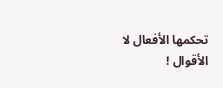تحكمها الأفعال لا الأقوال !